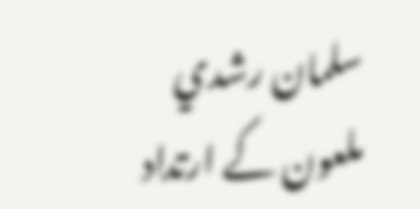سلمان رشدي ملعون کے ارتداد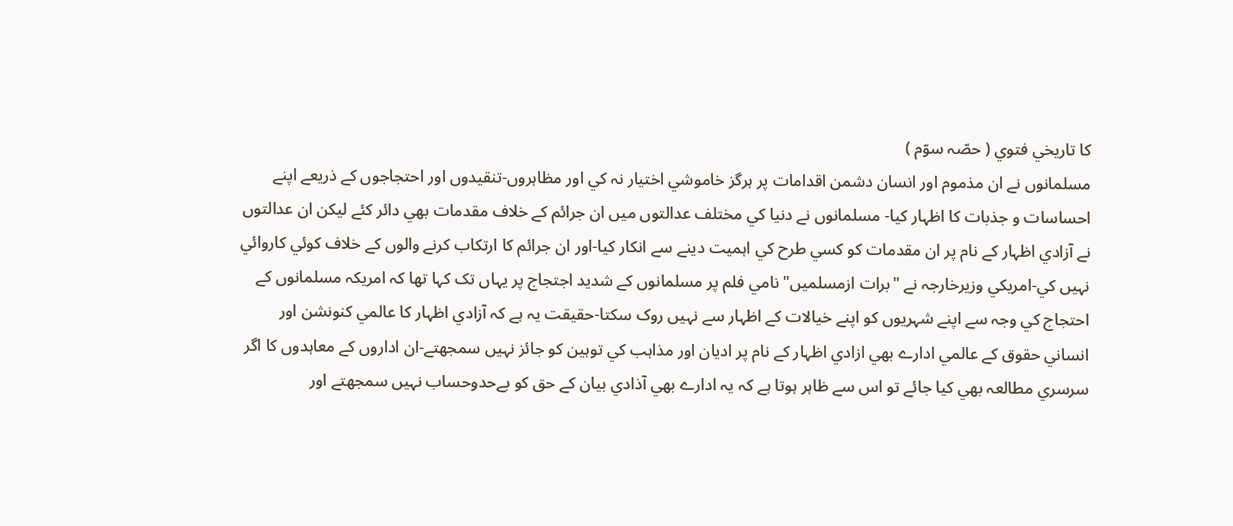کا تاريخي فتوي ( حصّہ سوّم )
مسلمانوں نے ان مذموم اور انسان دشمن اقدامات پر ہرگز خاموشي اختيار نہ کي اور مظاہروں-تنقيدوں اور احتجاجوں کے ذريعے اپنے احساسات و جذبات کا اظہار کيا- مسلمانوں نے دنيا کي مختلف عدالتوں ميں ان جرائم کے خلاف مقدمات بھي دائر کئے ليکن ان عدالتوں نے آزادي اظہار کے نام پر ان مقدمات کو کسي طرح کي اہميت دينے سے انکار کيا-اور ان جرائم کا ارتکاب کرنے والوں کے خلاف کوئي کاروائي نہيں کي-امريکي وزيرخارجہ نے "برات ازمسلميں" نامي فلم پر مسلمانوں کے شديد اجتجاج پر يہاں تک کہا تھا کہ امريکہ مسلمانوں کے احتجاج کي وجہ سے اپنے شہريوں کو اپنے خيالات کے اظہار سے نہيں روک سکتا-حقيقت يہ ہے کہ آزادي اظہار کا عالمي کنونشن اور انساني حقوق کے عالمي ادارے بھي ازادي اظہار کے نام پر اديان اور مذاہب کي توہين کو جائز نہيں سمجھتے-ان اداروں کے معاہدوں کا اگر سرسري مطالعہ بھي کيا جائے تو اس سے ظاہر ہوتا ہے کہ يہ ادارے بھي آذادي بيان کے حق کو بےحدوحساب نہيں سمجھتے اور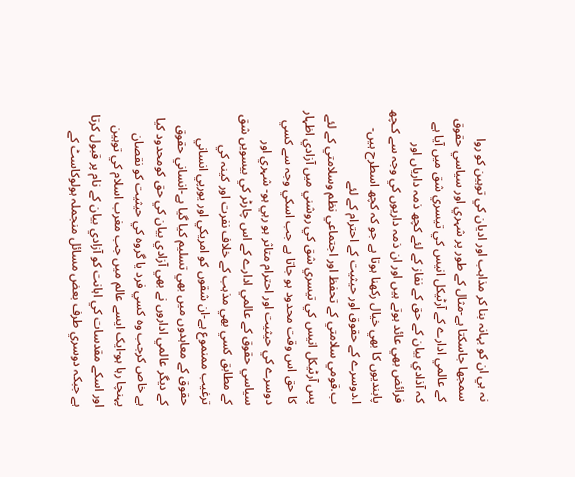نہ ہي ان کو بہانہ بنا کر مذاہب اور اديان کي توہين کو روا سمجھا جاسکتا ہے-مثال کے طور پر شہري اور سياسي حقوق کے عالمي ادارے کے آرٹيکل انيس کي تيسري شق ميں آيا ہے کہ آذادي بيان کے حق کے نفاز کے لئے کچھ ذمہ دارياں اور فرائض بھي عائد ہوتے ہيں اور ان ذمہ داريوں کي وجہ سے کـچھ پابنديوں کا بھي خيال رکھنا ہوتا ہے جو کہ کچھ اسطرح ہيں-
ا.دوسرے کے حقوق اور حيثيت کے احترام کے لئے
ب.قومي سلامتي کے تحفظ اور اجتماعي نظم وسلامتي کے لئے
پس آرٹيکل انيس کي تيسري شق کي روشني ميں آزادي اظہار کا حق اس وقت محدود ہو جاتا ہے جب اسکي وجہ سے کسي دوسرے کي حيثيت اور احترام متاثر ہو رہي ہو- شہري اور سياسي حقوق کے عالمي ادارے کے اس چارٹر کي بيسويں شق کے مطابق کسي بھي مذہب کے خلاف نفرت اور کينہ کي ترغيب ممنموع ہے-ان شقوں کو امريکي اور يورپي انساني حقوق کے معاہدوں ميں بھي تسليم کيا گيا ہے-انساني حقوق کے ديگر عالمي اداروں نے بھي آزادي بيان کي حق کومحدود کيا ہے خاص کرجب وہ کسي فرد يا گروہ کي حيثيت کو نقصان پہنچا رہا ہو-ايک ايسے عالم ميں جب مغرب اسلام کي توہين اور اسکے مقدسات کي اہانت کو آزادي بيان کے نام پر قبول کرتا ہے جبکہ دوسري طرف بعض مسائل منجملہ ہولوکاسٹ کے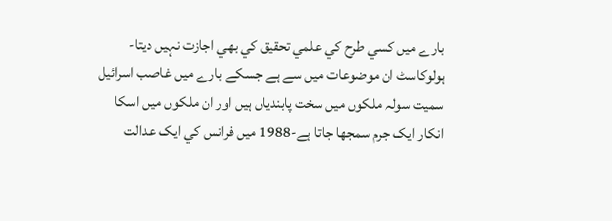بارے ميں کسي طرح کي علمي تحقيق کي بھي اجازت نہيں ديتا-ہولوکاسٹ ان موضوعات ميں سے ہے جسکے بارے ميں غاصب اسرائيل سميت سولہ ملکوں ميں سخت پابندياں ہيں اور ان ملکوں ميں اسکا انکار ايک جرم سمجھا جاتا ہے-1988 ميں فرانس کي ايک عدالت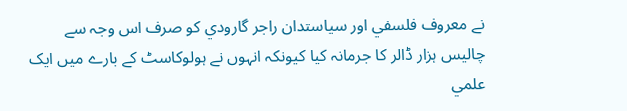نے معروف فلسفي اور سياستدان راجر گارودي کو صرف اس وجہ سے چاليس ہزار ڈالر کا جرمانہ کيا کيونکہ انہوں نے ہولوکاسٹ کے بارے ميں ايک علمي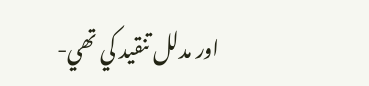اور مدلل تنقيد کي تھي-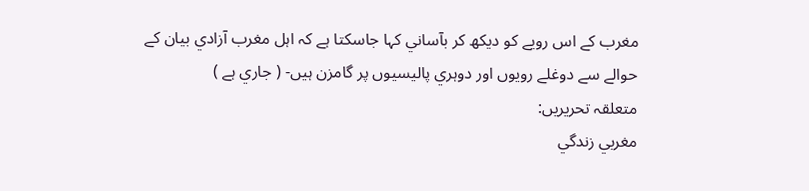مغرب کے اس رويے کو ديکھ کر بآساني کہا جاسکتا ہے کہ اہل مغرب آزادي بيان کے حوالے سے دوغلے رويوں اور دوہري پاليسيوں پر گامزن ہيں- ( جاري ہے )
متعلقہ تحریریں:
مغربي زندگي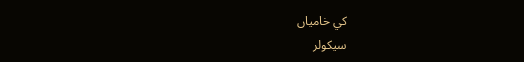کي خامياں
سيکولر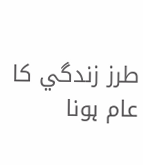طرز زندگي کا عام ہونا